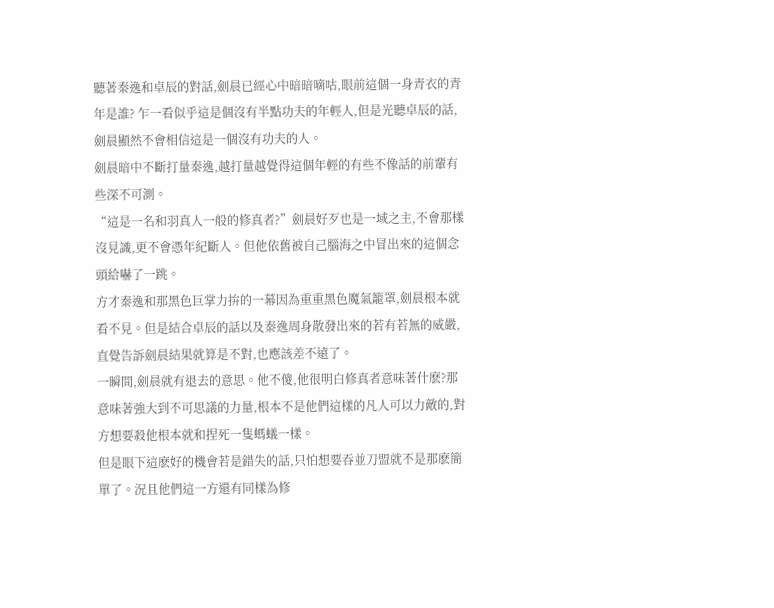聽著秦逸和卓辰的對話,劍晨已經心中暗暗嘀咕,眼前這個一身青衣的青年是誰? 乍一看似乎這是個沒有半點功夫的年輕人,但是光聽卓辰的話,劍晨顯然不會相信這是一個沒有功夫的人。
劍晨暗中不斷打量秦逸,越打量越覺得這個年輕的有些不像話的前輩有些深不可測。
“這是一名和羽真人一般的修真者?”劍晨好歹也是一域之主,不會那樣沒見識,更不會憑年紀斷人。但他依舊被自己腦海之中冒出來的這個念頭給嚇了一跳。
方才秦逸和那黑色巨掌力拚的一幕因為重重黑色魔氣籠罩,劍晨根本就看不見。但是結合卓辰的話以及秦逸周身散發出來的若有若無的威嚴,直覺告訴劍晨結果就算是不對,也應該差不遠了。
一瞬間,劍晨就有退去的意思。他不傻,他很明白修真者意味著什麽?那意味著強大到不可思議的力量,根本不是他們這樣的凡人可以力敵的,對方想要殺他根本就和捏死一隻螞蟻一樣。
但是眼下這麽好的機會若是錯失的話,只怕想要吞並刀盟就不是那麽簡單了。況且他們這一方還有同樣為修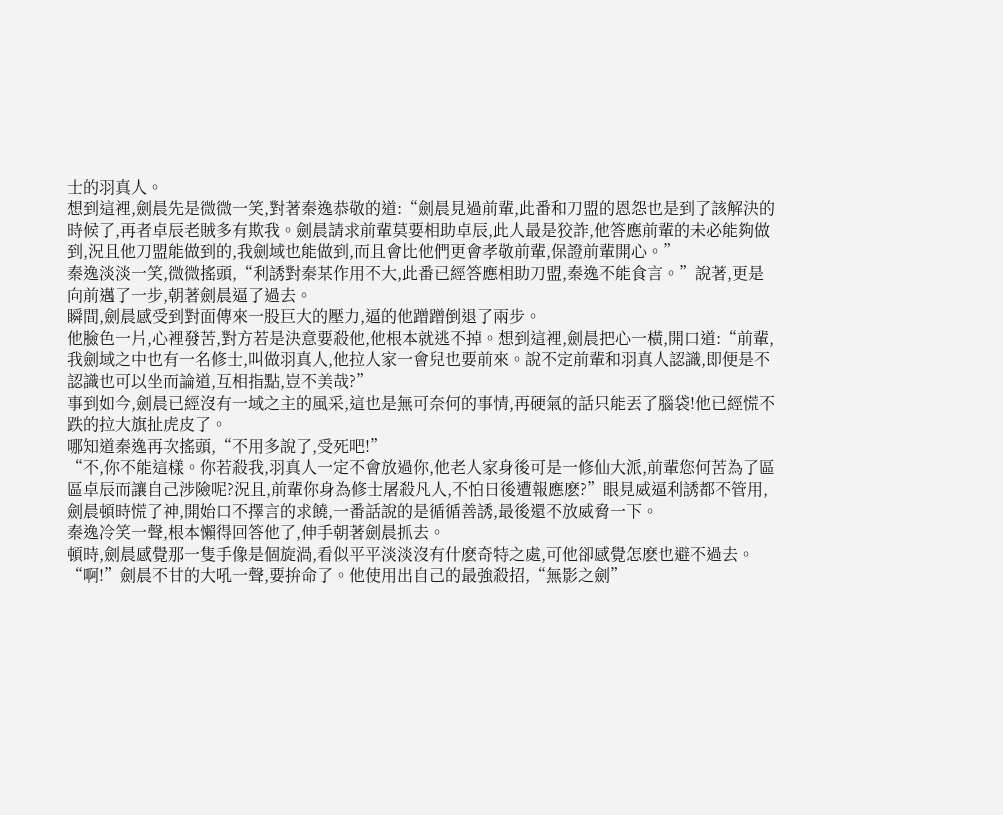士的羽真人。
想到這裡,劍晨先是微微一笑,對著秦逸恭敬的道:“劍晨見過前輩,此番和刀盟的恩怨也是到了該解決的時候了,再者卓辰老賊多有欺我。劍晨請求前輩莫要相助卓辰,此人最是狡詐,他答應前輩的未必能夠做到,況且他刀盟能做到的,我劍域也能做到,而且會比他們更會孝敬前輩,保證前輩開心。”
秦逸淡淡一笑,微微搖頭,“利誘對秦某作用不大,此番已經答應相助刀盟,秦逸不能食言。”說著,更是向前邁了一步,朝著劍晨逼了過去。
瞬間,劍晨感受到對面傳來一股巨大的壓力,逼的他蹭蹭倒退了兩步。
他臉色一片,心裡發苦,對方若是決意要殺他,他根本就逃不掉。想到這裡,劍晨把心一橫,開口道:“前輩,我劍域之中也有一名修士,叫做羽真人,他拉人家一會兒也要前來。說不定前輩和羽真人認識,即便是不認識也可以坐而論道,互相指點,豈不美哉?”
事到如今,劍晨已經沒有一域之主的風采,這也是無可奈何的事情,再硬氣的話只能丟了腦袋!他已經慌不跌的拉大旗扯虎皮了。
哪知道秦逸再次搖頭,“不用多說了,受死吧!”
“不,你不能這樣。你若殺我,羽真人一定不會放過你,他老人家身後可是一修仙大派,前輩您何苦為了區區卓辰而讓自己涉險呢?況且,前輩你身為修士屠殺凡人,不怕日後遭報應麽?”眼見威逼利誘都不管用,劍晨頓時慌了神,開始口不擇言的求饒,一番話說的是循循善誘,最後還不放威脅一下。
秦逸冷笑一聲,根本懶得回答他了,伸手朝著劍晨抓去。
頓時,劍晨感覺那一隻手像是個旋渦,看似平平淡淡沒有什麽奇特之處,可他卻感覺怎麽也避不過去。
“啊!”劍晨不甘的大吼一聲,要拚命了。他使用出自己的最強殺招,“無影之劍”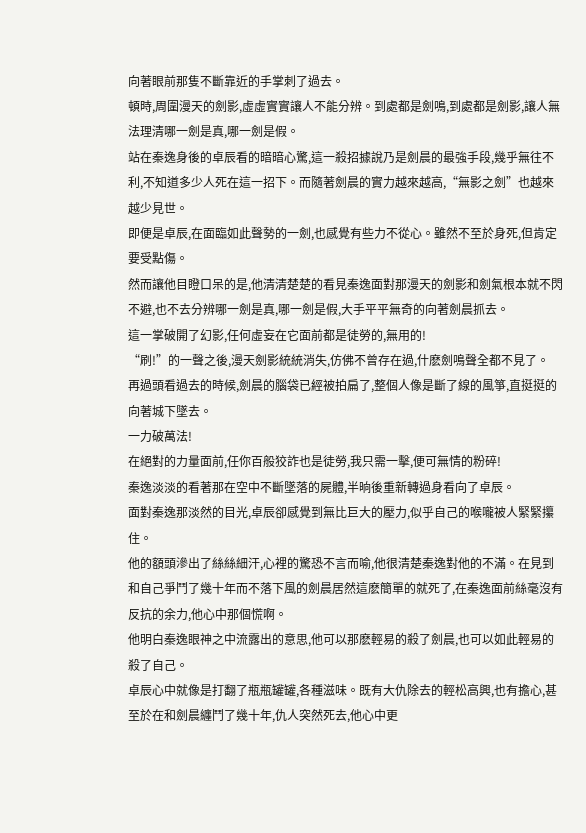向著眼前那隻不斷靠近的手掌刺了過去。
頓時,周圍漫天的劍影,虛虛實實讓人不能分辨。到處都是劍鳴,到處都是劍影,讓人無法理清哪一劍是真,哪一劍是假。
站在秦逸身後的卓辰看的暗暗心驚,這一殺招據說乃是劍晨的最強手段,幾乎無往不利,不知道多少人死在這一招下。而隨著劍晨的實力越來越高,“無影之劍”也越來越少見世。
即便是卓辰,在面臨如此聲勢的一劍,也感覺有些力不從心。雖然不至於身死,但肯定要受點傷。
然而讓他目瞪口呆的是,他清清楚楚的看見秦逸面對那漫天的劍影和劍氣根本就不閃不避,也不去分辨哪一劍是真,哪一劍是假,大手平平無奇的向著劍晨抓去。
這一掌破開了幻影,任何虛妄在它面前都是徒勞的,無用的!
“刷!”的一聲之後,漫天劍影統統消失,仿佛不曾存在過,什麽劍鳴聲全都不見了。
再過頭看過去的時候,劍晨的腦袋已經被拍扁了,整個人像是斷了線的風箏,直挺挺的向著城下墜去。
一力破萬法!
在絕對的力量面前,任你百般狡詐也是徒勞,我只需一擊,便可無情的粉碎!
秦逸淡淡的看著那在空中不斷墜落的屍體,半晌後重新轉過身看向了卓辰。
面對秦逸那淡然的目光,卓辰卻感覺到無比巨大的壓力,似乎自己的喉嚨被人緊緊攥住。
他的額頭滲出了絲絲細汗,心裡的驚恐不言而喻,他很清楚秦逸對他的不滿。在見到和自己爭鬥了幾十年而不落下風的劍晨居然這麽簡單的就死了,在秦逸面前絲毫沒有反抗的余力,他心中那個慌啊。
他明白秦逸眼神之中流露出的意思,他可以那麽輕易的殺了劍晨,也可以如此輕易的殺了自己。
卓辰心中就像是打翻了瓶瓶罐罐,各種滋味。既有大仇除去的輕松高興,也有擔心,甚至於在和劍晨纏鬥了幾十年,仇人突然死去,他心中更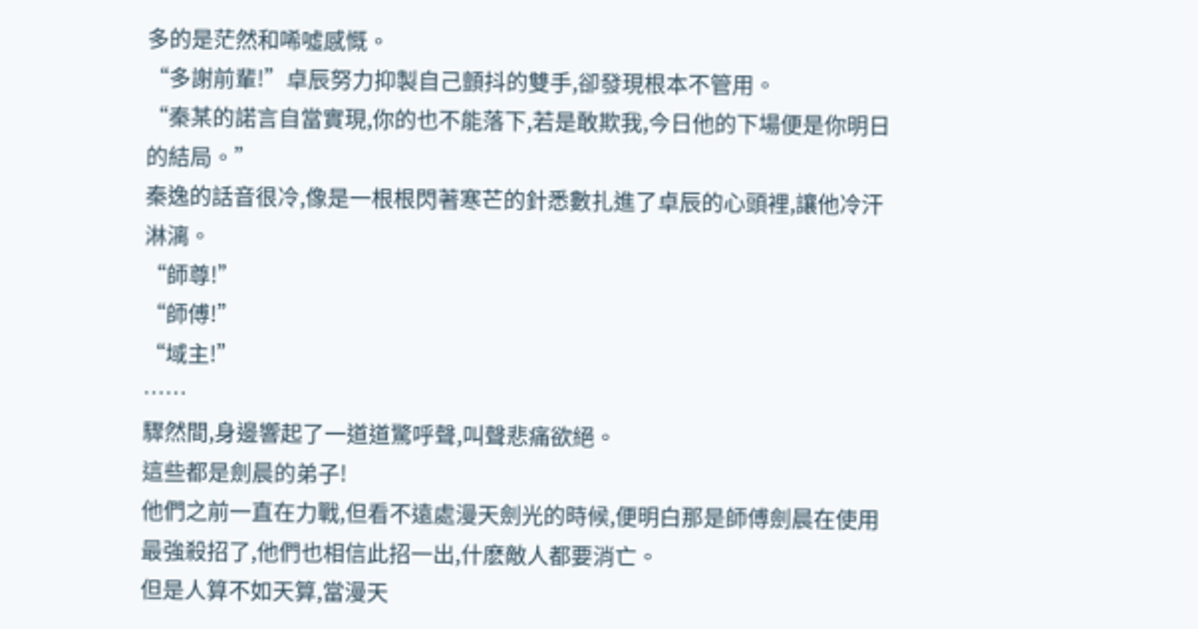多的是茫然和唏噓感慨。
“多謝前輩!”卓辰努力抑製自己顫抖的雙手,卻發現根本不管用。
“秦某的諾言自當實現,你的也不能落下,若是敢欺我,今日他的下場便是你明日的結局。”
秦逸的話音很冷,像是一根根閃著寒芒的針悉數扎進了卓辰的心頭裡,讓他冷汗淋漓。
“師尊!”
“師傅!”
“域主!”
……
驟然間,身邊響起了一道道驚呼聲,叫聲悲痛欲絕。
這些都是劍晨的弟子!
他們之前一直在力戰,但看不遠處漫天劍光的時候,便明白那是師傅劍晨在使用最強殺招了,他們也相信此招一出,什麽敵人都要消亡。
但是人算不如天算,當漫天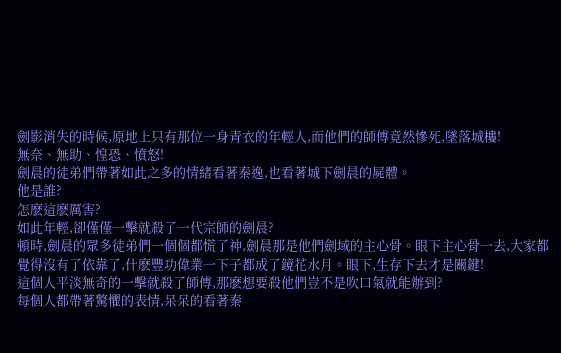劍影消失的時候,原地上只有那位一身青衣的年輕人,而他們的師傅竟然慘死,墜落城樓!
無奈、無助、惶恐、憤怒!
劍晨的徒弟們帶著如此之多的情緒看著秦逸,也看著城下劍晨的屍體。
他是誰?
怎麽這麽厲害?
如此年輕,卻僅僅一擊就殺了一代宗師的劍晨?
頓時,劍晨的眾多徒弟們一個個都慌了神,劍晨那是他們劍域的主心骨。眼下主心骨一去,大家都覺得沒有了依靠了,什麽豐功偉業一下子都成了鏡花水月。眼下,生存下去才是關鍵!
這個人平淡無奇的一擊就殺了師傅,那麽想要殺他們豈不是吹口氣就能辦到?
每個人都帶著驚懼的表情,呆呆的看著秦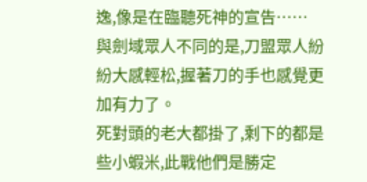逸,像是在臨聽死神的宣告……
與劍域眾人不同的是,刀盟眾人紛紛大感輕松,握著刀的手也感覺更加有力了。
死對頭的老大都掛了,剩下的都是些小蝦米,此戰他們是勝定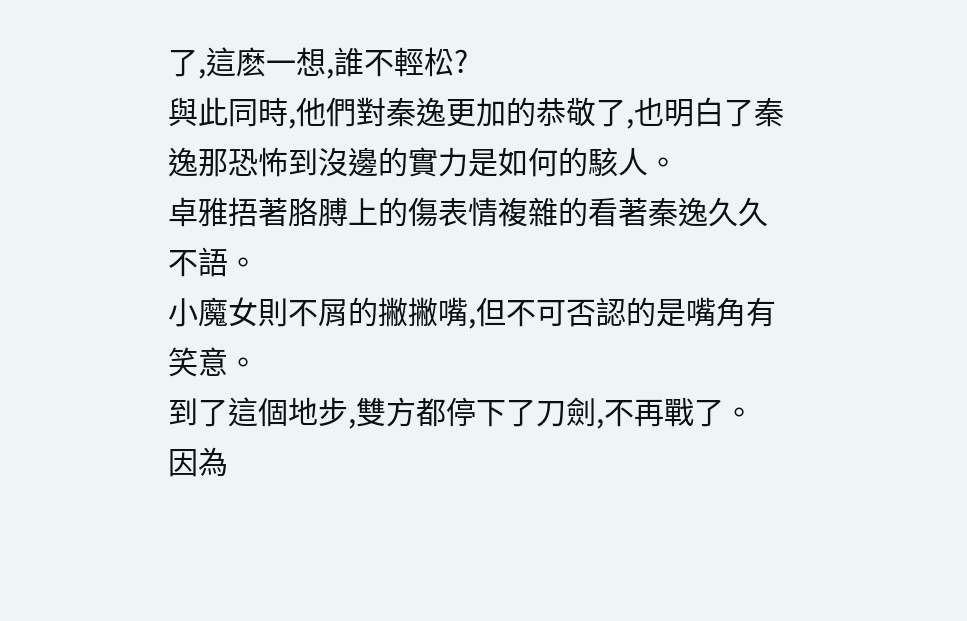了,這麽一想,誰不輕松?
與此同時,他們對秦逸更加的恭敬了,也明白了秦逸那恐怖到沒邊的實力是如何的駭人。
卓雅捂著胳膊上的傷表情複雜的看著秦逸久久不語。
小魔女則不屑的撇撇嘴,但不可否認的是嘴角有笑意。
到了這個地步,雙方都停下了刀劍,不再戰了。
因為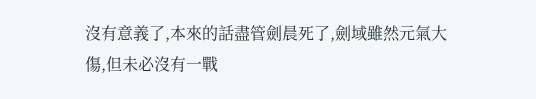沒有意義了,本來的話盡管劍晨死了,劍域雖然元氣大傷,但未必沒有一戰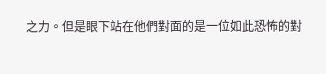之力。但是眼下站在他們對面的是一位如此恐怖的對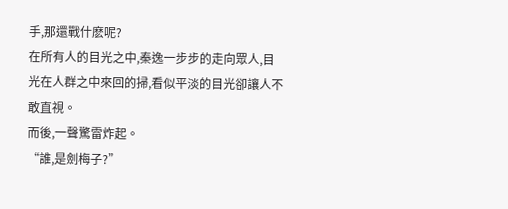手,那還戰什麽呢?
在所有人的目光之中,秦逸一步步的走向眾人,目光在人群之中來回的掃,看似平淡的目光卻讓人不敢直視。
而後,一聲驚雷炸起。
“誰,是劍梅子?”